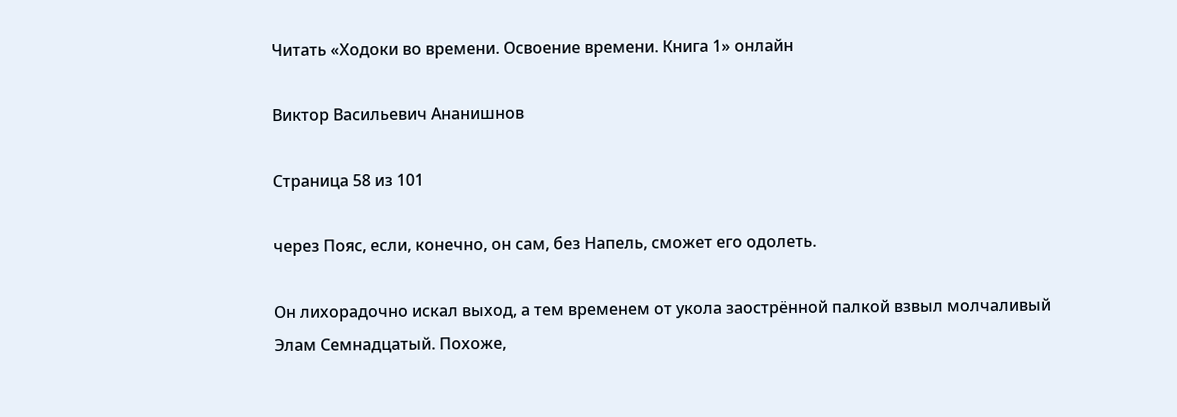Читать «Ходоки во времени. Освоение времени. Книга 1» онлайн

Виктор Васильевич Ананишнов

Страница 58 из 101

через Пояс, если, конечно, он сам, без Напель, сможет его одолеть.

Он лихорадочно искал выход, а тем временем от укола заострённой палкой взвыл молчаливый Элам Семнадцатый. Похоже,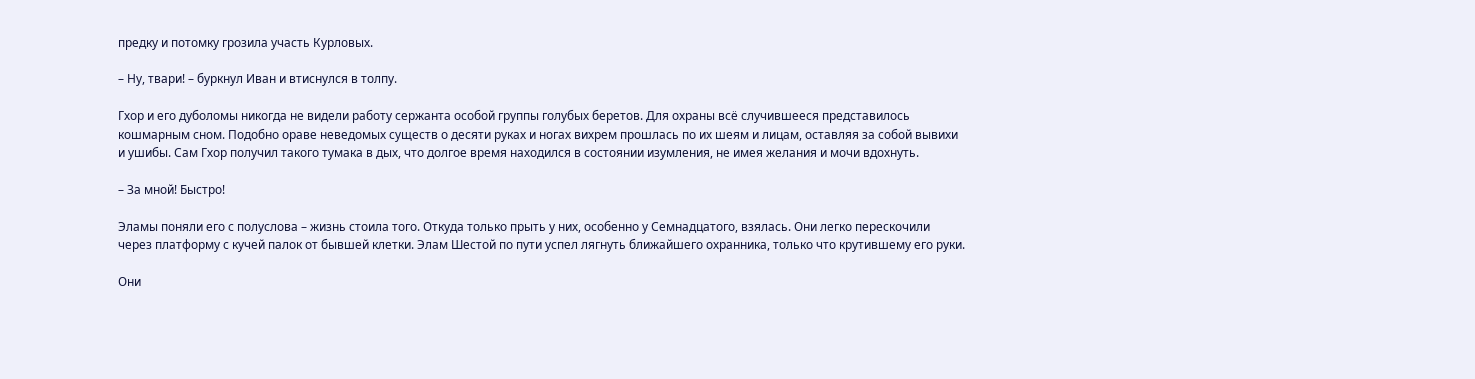предку и потомку грозила участь Курловых.

– Ну, твари! – буркнул Иван и втиснулся в толпу.

Гхор и его дуболомы никогда не видели работу сержанта особой группы голубых беретов. Для охраны всё случившееся представилось кошмарным сном. Подобно ораве неведомых существ о десяти руках и ногах вихрем прошлась по их шеям и лицам, оставляя за собой вывихи и ушибы. Сам Гхор получил такого тумака в дых, что долгое время находился в состоянии изумления, не имея желания и мочи вдохнуть.

– За мной! Быстро!

Эламы поняли его с полуслова – жизнь стоила того. Откуда только прыть у них, особенно у Семнадцатого, взялась. Они легко перескочили через платформу с кучей палок от бывшей клетки. Элам Шестой по пути успел лягнуть ближайшего охранника, только что крутившему его руки.

Они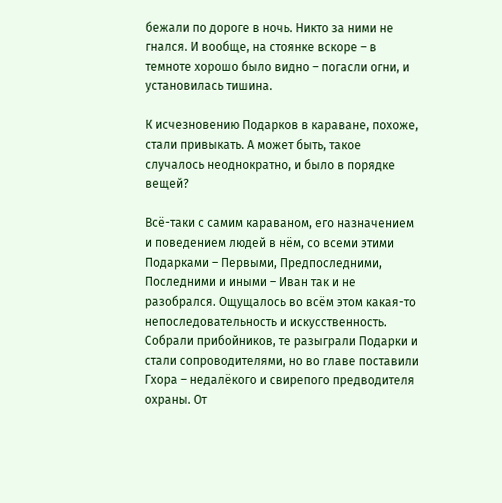бежали по дороге в ночь. Никто за ними не гнался. И вообще, на стоянке вскоре – в темноте хорошо было видно – погасли огни, и установилась тишина.

К исчезновению Подарков в караване, похоже, стали привыкать. А может быть, такое случалось неоднократно, и было в порядке вещей?

Всё-таки с самим караваном, его назначением и поведением людей в нём, со всеми этими Подарками – Первыми, Предпоследними, Последними и иными – Иван так и не разобрался. Ощущалось во всём этом какая-то непоследовательность и искусственность. Собрали прибойников, те разыграли Подарки и стали сопроводителями, но во главе поставили Гхора – недалёкого и свирепого предводителя охраны. От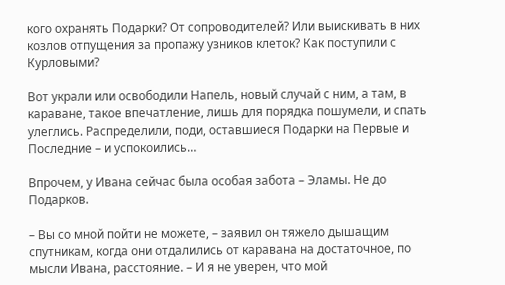кого охранять Подарки? От сопроводителей? Или выискивать в них козлов отпущения за пропажу узников клеток? Как поступили с Курловыми?

Вот украли или освободили Напель, новый случай с ним, а там, в караване, такое впечатление, лишь для порядка пошумели, и спать улеглись. Распределили, поди, оставшиеся Подарки на Первые и Последние – и успокоились…

Впрочем, у Ивана сейчас была особая забота – Эламы. Не до Подарков.

– Вы со мной пойти не можете, – заявил он тяжело дышащим спутникам, когда они отдалились от каравана на достаточное, по мысли Ивана, расстояние. – И я не уверен, что мой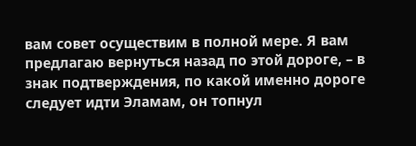вам совет осуществим в полной мере. Я вам предлагаю вернуться назад по этой дороге, – в знак подтверждения, по какой именно дороге следует идти Эламам, он топнул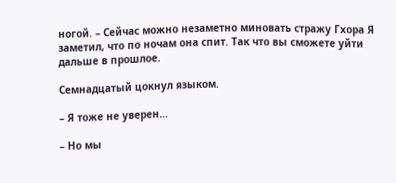ногой. – Сейчас можно незаметно миновать стражу Гхора Я заметил, что по ночам она спит. Так что вы сможете уйти дальше в прошлое.

Семнадцатый цокнул языком.

– Я тоже не уверен…

– Но мы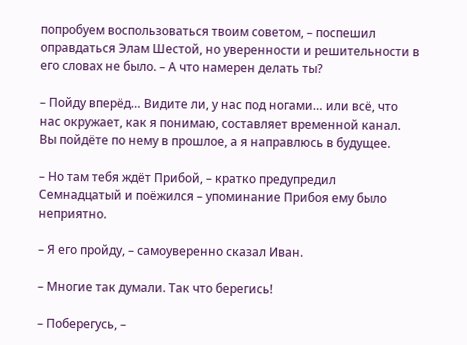попробуем воспользоваться твоим советом, – поспешил оправдаться Элам Шестой, но уверенности и решительности в его словах не было. – А что намерен делать ты?

– Пойду вперёд… Видите ли, у нас под ногами… или всё, что нас окружает, как я понимаю, составляет временной канал. Вы пойдёте по нему в прошлое, а я направлюсь в будущее.

– Но там тебя ждёт Прибой, – кратко предупредил Семнадцатый и поёжился – упоминание Прибоя ему было неприятно.

– Я его пройду, – самоуверенно сказал Иван.

– Многие так думали. Так что берегись!

– Поберегусь, –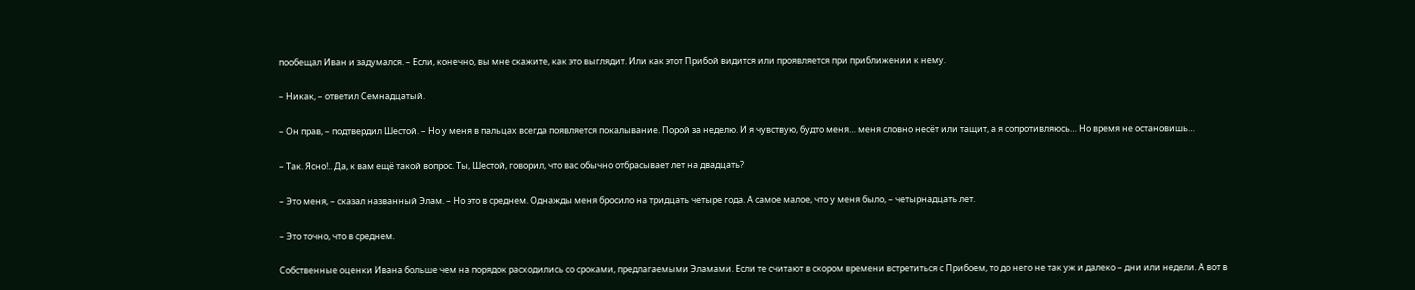пообещал Иван и задумался. – Если, конечно, вы мне скажите, как это выглядит. Или как этот Прибой видится или проявляется при приближении к нему.

– Никак, – ответил Семнадцатый.

– Он прав, – подтвердил Шестой. – Но у меня в пальцах всегда появляется покалывание. Порой за неделю. И я чувствую, будто меня… меня словно несёт или тащит, а я сопротивляюсь… Но время не остановишь…

– Так. Ясно!.. Да, к вам ещё такой вопрос. Ты, Шестой, говорил, что вас обычно отбрасывает лет на двадцать?

– Это меня, – сказал названный Элам. – Но это в среднем. Однажды меня бросило на тридцать четыре года. А самое малое, что у меня было, – четырнадцать лет.

– Это точно, что в среднем.

Собственные оценки Ивана больше чем на порядок расходились со сроками, предлагаемыми Эламами. Если те считают в скором времени встретиться с Прибоем, то до него не так уж и далеко – дни или недели. А вот в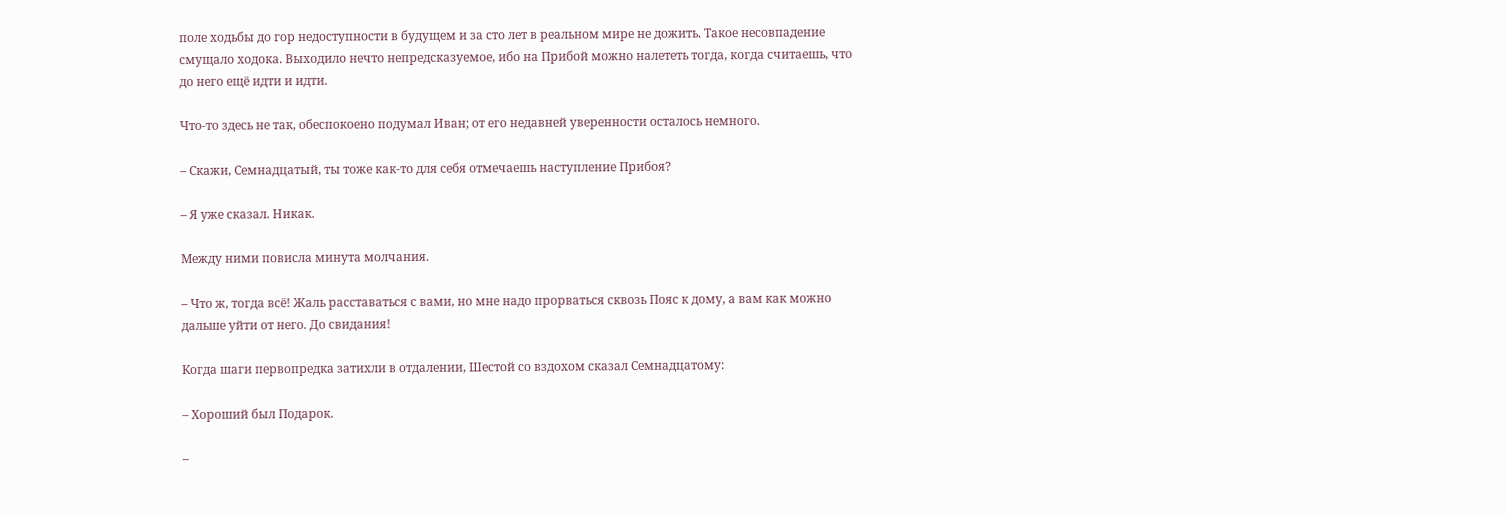поле ходьбы до гор недоступности в будущем и за сто лет в реальном мире не дожить. Такое несовпадение смущало ходока. Выходило нечто непредсказуемое, ибо на Прибой можно налететь тогда, когда считаешь, что до него ещё идти и идти.

Что-то здесь не так, обеспокоено подумал Иван; от его недавней уверенности осталось немного.

– Скажи, Семнадцатый, ты тоже как-то для себя отмечаешь наступление Прибоя?

– Я уже сказал. Никак.

Между ними повисла минута молчания.

– Что ж, тогда всё! Жаль расставаться с вами, но мне надо прорваться сквозь Пояс к дому, а вам как можно дальше уйти от него. До свидания!

Когда шаги первопредка затихли в отдалении, Шестой со вздохом сказал Семнадцатому:

– Хороший был Подарок.

–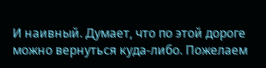И наивный. Думает, что по этой дороге можно вернуться куда-либо. Пожелаем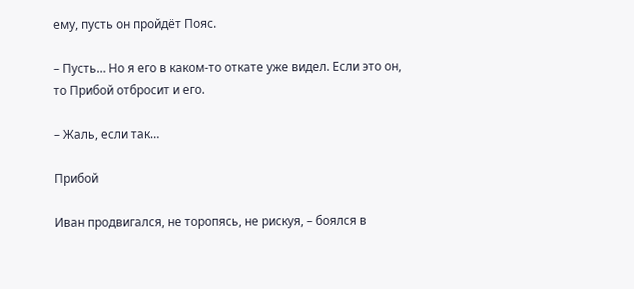ему, пусть он пройдёт Пояс.

– Пусть… Но я его в каком-то откате уже видел. Если это он, то Прибой отбросит и его.

– Жаль, если так…

Прибой

Иван продвигался, не торопясь, не рискуя, – боялся в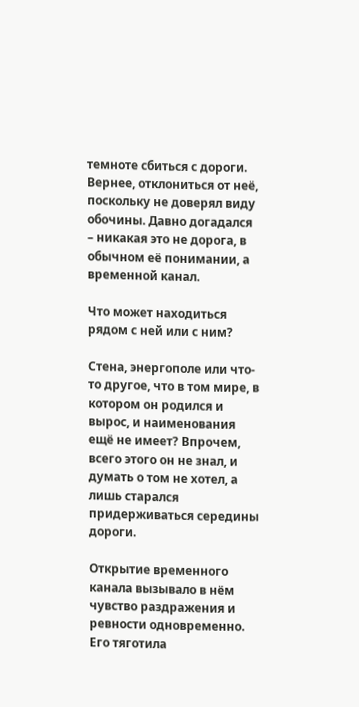темноте сбиться с дороги. Вернее, отклониться от неё, поскольку не доверял виду обочины. Давно догадался – никакая это не дорога, в обычном её понимании, а временной канал.

Что может находиться рядом с ней или с ним?

Стена, энергополе или что-то другое, что в том мире, в котором он родился и вырос, и наименования ещё не имеет? Впрочем, всего этого он не знал, и думать о том не хотел, а лишь старался придерживаться середины дороги.

Открытие временного канала вызывало в нём чувство раздражения и ревности одновременно. Его тяготила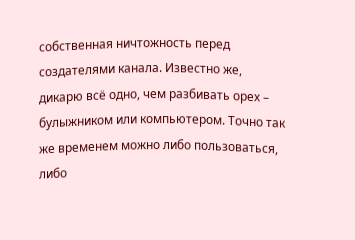собственная ничтожность перед создателями канала. Известно же, дикарю всё одно, чем разбивать орех – булыжником или компьютером. Точно так же временем можно либо пользоваться, либо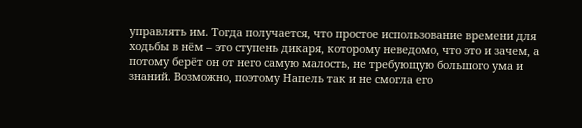управлять им. Тогда получается, что простое использование времени для ходьбы в нём – это ступень дикаря, которому неведомо, что это и зачем, а потому берёт он от него самую малость, не требующую большого ума и знаний. Возможно, поэтому Напель так и не смогла его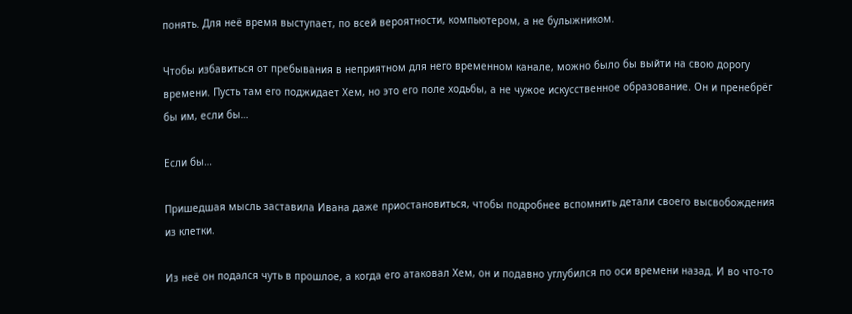понять. Для неё время выступает, по всей вероятности, компьютером, а не булыжником.

Чтобы избавиться от пребывания в неприятном для него временном канале, можно было бы выйти на свою дорогу времени. Пусть там его поджидает Хем, но это его поле ходьбы, а не чужое искусственное образование. Он и пренебрёг бы им, если бы…

Если бы…

Пришедшая мысль заставила Ивана даже приостановиться, чтобы подробнее вспомнить детали своего высвобождения из клетки.

Из неё он подался чуть в прошлое, а когда его атаковал Хем, он и подавно углубился по оси времени назад. И во что-то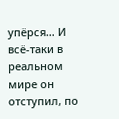упёрся… И всё-таки в реальном мире он отступил, по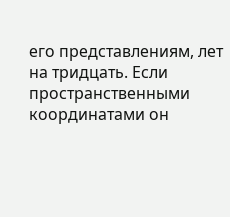его представлениям, лет на тридцать. Если пространственными координатами он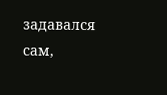задавался сам,